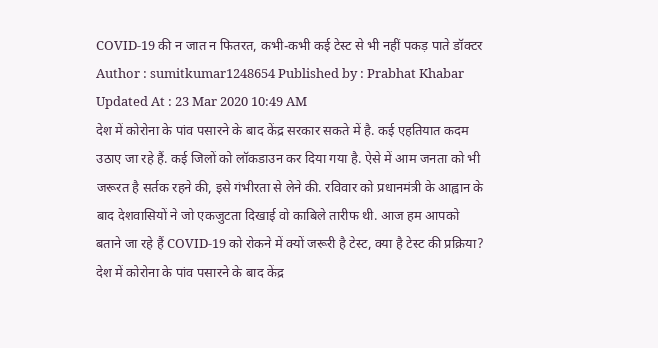COVID-19 की न जात न फितरत, कभी-कभी कई टेस्ट से भी नहीं पकड़ पाते डॉक्टर
Author : sumitkumar1248654 Published by : Prabhat Khabar Updated At : 23 Mar 2020 10:49 AM
देश में कोरोना के पांव पसारने के बाद केंद्र सरकार सकते में है. कई एहतियात कदम उठाए जा रहे हैं. कई जिलों को लॉकडाउन कर दिया गया है. ऐसे में आम जनता को भी जरूरत है सर्तक रहने की, इसे गंभीरता से लेने की. रविवार को प्रधानमंत्री के आह्वान के बाद देशवासियों ने जो एकजुटता दिखाई वो काबिले तारीफ थी. आज हम आपको बताने जा रहे हैं COVID-19 को रोकने में क्यों जरूरी है टेस्ट, क्या है टेस्ट की प्रक्रिया?
देश में कोरोना के पांव पसारने के बाद केंद्र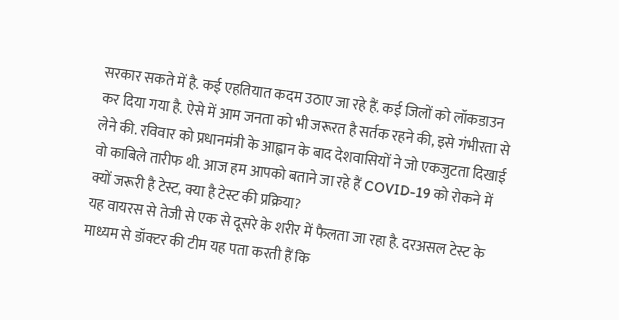सरकार सकते में है. कई एहतियात कदम उठाए जा रहे हैं. कई जिलों को लॉकडाउन कर दिया गया है. ऐसे में आम जनता को भी जरूरत है सर्तक रहने की, इसे गंभीरता से लेने की. रविवार को प्रधानमंत्री के आह्वान के बाद देशवासियों ने जो एकजुटता दिखाई वो काबिले तारीफ थी. आज हम आपको बताने जा रहे हैं COVID-19 को रोकने में क्यों जरूरी है टेस्ट, क्या है टेस्ट की प्रक्रिया?
यह वायरस से तेजी से एक से दूसरे के शरीर में फैलता जा रहा है. दरअसल टेस्ट के माध्यम से डॉक्टर की टीम यह पता करती हैं कि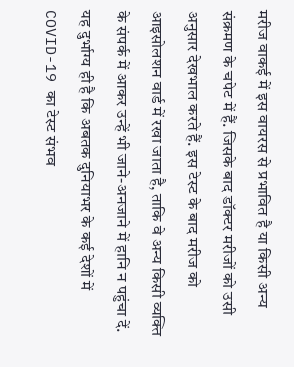मरीज वाकई में इस वायरस से प्रभावित है या किसी अन्य संक्रमण के चपेट में हैं. जिसके बाद डॉक्टर मरीजों को उसी अनुसार देखभाल करते हैं. इस टेस्ट के बाद मरीज को आइसोलशन वार्ड में रखा जाता है, ताकि वे अन्य किसी व्यक्ति के संपर्क में आकर उन्हें भी जाने-अनजाने में हानि न पहुंचा दें.
यह दुर्भाग्य ही है कि अबतक दुनियाभर के कई देशों में COVID-19 का टेस्ट संभव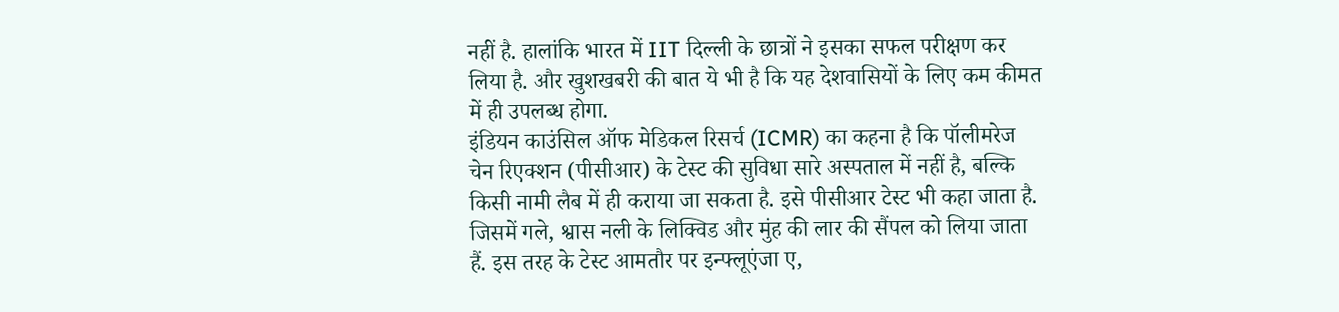नहीं है. हालांकि भारत में IIT दिल्ली के छात्रों ने इसका सफल परीक्षण कर लिया है. और खुशखबरी की बात ये भी है कि यह देशवासियों के लिए कम कीमत में ही उपलब्ध होगा.
इंडियन काउंसिल ऑफ मेडिकल रिसर्च (ICMR) का कहना है कि पॉलीमरेज चेन रिएक्शन (पीसीआर) के टेस्ट की सुविधा सारे अस्पताल में नहीं है, बल्कि किसी नामी लैब में ही कराया जा सकता है. इसे पीसीआर टेस्ट भी कहा जाता है. जिसमें गले, श्वास नली के लिक्विड और मुंह की लार की सैंपल को लिया जाता हैं. इस तरह के टेस्ट आमतौर पर इन्फ्लूएंजा ए,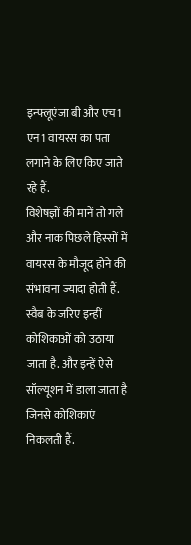इन्फ्लूएंजा बी और एच1 एन1 वायरस का पता लगाने के लिए किए जाते रहे हैं.
विशेषज्ञों की मानें तो गले और नाक पिछले हिस्सों में वायरस के मौजूद होने की संभावना ज्यादा होती हैं. स्वैब के जरिए इन्हीं कोशिकाओं को उठाया जाता है. और इन्हें ऐसे सॉल्यूशन में डाला जाता है जिनसे कोशिकाएं निकलती हैं.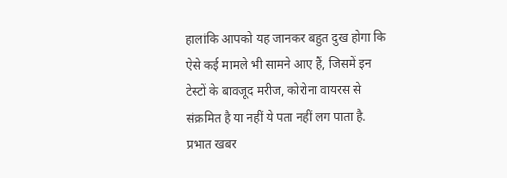हालांकि आपको यह जानकर बहुत दुख होगा कि ऐसे कई मामले भी सामने आए हैं, जिसमें इन टेस्टों के बावजूद मरीज, कोरोना वायरस से संक्रमित है या नहीं ये पता नहीं लग पाता है.
प्रभात खबर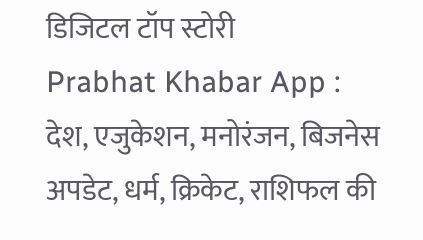डिजिटल टॉप स्टोरी
Prabhat Khabar App :
देश, एजुकेशन, मनोरंजन, बिजनेस अपडेट, धर्म, क्रिकेट, राशिफल की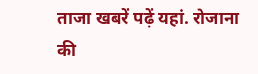ताजा खबरें पढ़ें यहां. रोजाना की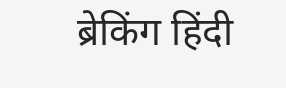ब्रेकिंग हिंदी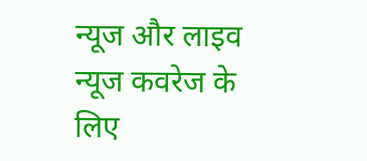न्यूज और लाइव न्यूज कवरेज के लिए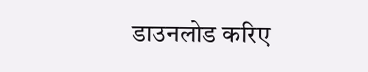डाउनलोड करिए